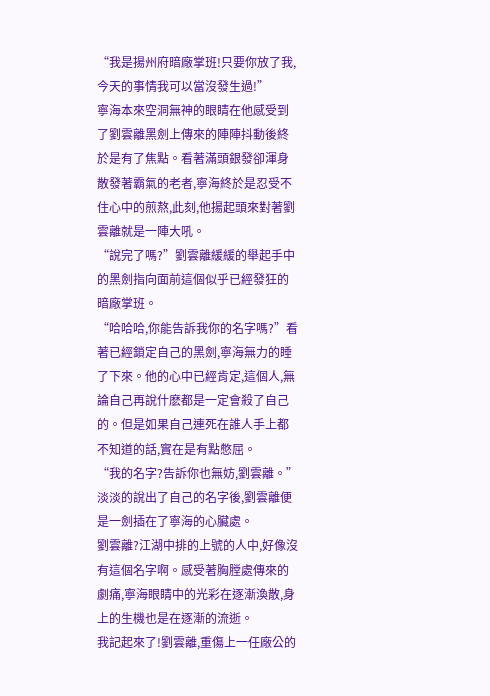“我是揚州府暗廠掌班!只要你放了我,今天的事情我可以當沒發生過!”
寧海本來空洞無神的眼睛在他感受到了劉雲離黑劍上傳來的陣陣抖動後終於是有了焦點。看著滿頭銀發卻渾身散發著霸氣的老者,寧海終於是忍受不住心中的煎熬,此刻,他揚起頭來對著劉雲離就是一陣大吼。
“說完了嗎?”劉雲離緩緩的舉起手中的黑劍指向面前這個似乎已經發狂的暗廠掌班。
“哈哈哈,你能告訴我你的名字嗎?”看著已經鎖定自己的黑劍,寧海無力的睡了下來。他的心中已經肯定,這個人,無論自己再說什麽都是一定會殺了自己的。但是如果自己連死在誰人手上都不知道的話,實在是有點憋屈。
“我的名字?告訴你也無妨,劉雲離。”淡淡的說出了自己的名字後,劉雲離便是一劍插在了寧海的心臟處。
劉雲離?江湖中排的上號的人中,好像沒有這個名字啊。感受著胸膛處傳來的劇痛,寧海眼睛中的光彩在逐漸渙散,身上的生機也是在逐漸的流逝。
我記起來了!劉雲離,重傷上一任廠公的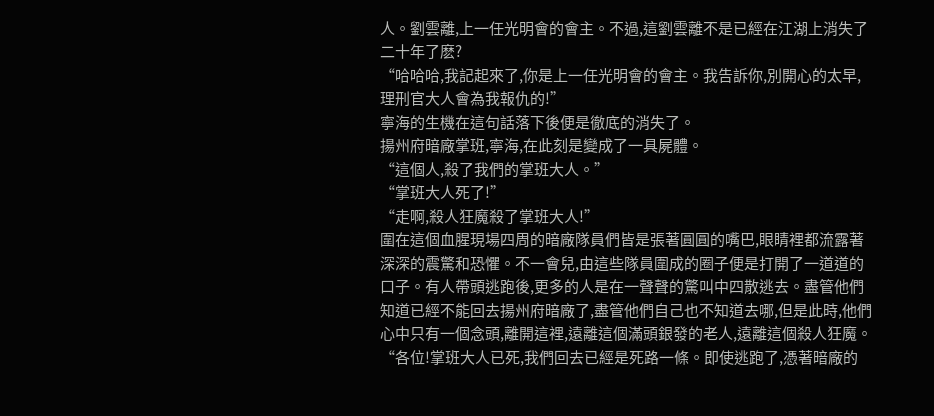人。劉雲離,上一任光明會的會主。不過,這劉雲離不是已經在江湖上消失了二十年了麽?
“哈哈哈,我記起來了,你是上一任光明會的會主。我告訴你,別開心的太早,理刑官大人會為我報仇的!”
寧海的生機在這句話落下後便是徹底的消失了。
揚州府暗廠掌班,寧海,在此刻是變成了一具屍體。
“這個人,殺了我們的掌班大人。”
“掌班大人死了!”
“走啊,殺人狂魔殺了掌班大人!”
圍在這個血腥現場四周的暗廠隊員們皆是張著圓圓的嘴巴,眼睛裡都流露著深深的震驚和恐懼。不一會兒,由這些隊員圍成的圈子便是打開了一道道的口子。有人帶頭逃跑後,更多的人是在一聲聲的驚叫中四散逃去。盡管他們知道已經不能回去揚州府暗廠了,盡管他們自己也不知道去哪,但是此時,他們心中只有一個念頭,離開這裡,遠離這個滿頭銀發的老人,遠離這個殺人狂魔。
“各位!掌班大人已死,我們回去已經是死路一條。即使逃跑了,憑著暗廠的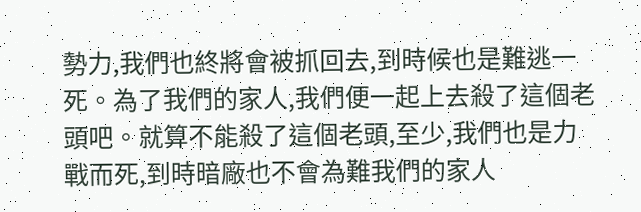勢力,我們也終將會被抓回去,到時候也是難逃一死。為了我們的家人,我們便一起上去殺了這個老頭吧。就算不能殺了這個老頭,至少,我們也是力戰而死,到時暗廠也不會為難我們的家人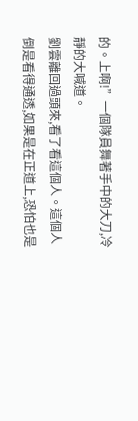的。上啊!”一個隊員舞著手中的大刀,冷靜的大喊道。
劉雲離回過頭來,看了看這個人。這個人倒是看得通透,如果是在正道上,恐怕也是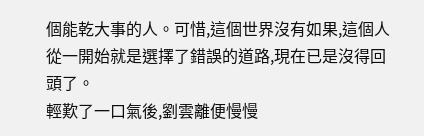個能乾大事的人。可惜,這個世界沒有如果,這個人從一開始就是選擇了錯誤的道路,現在已是沒得回頭了。
輕歎了一口氣後,劉雲離便慢慢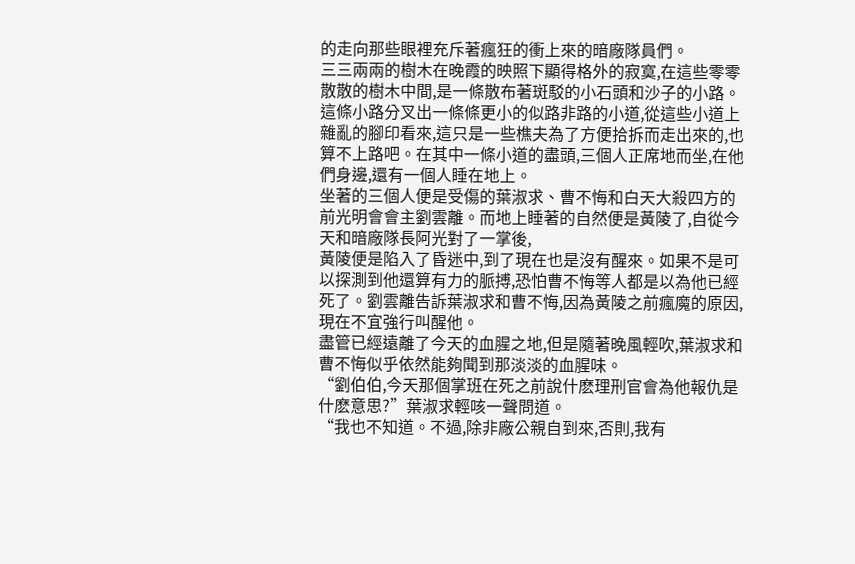的走向那些眼裡充斥著瘋狂的衝上來的暗廠隊員們。
三三兩兩的樹木在晚霞的映照下顯得格外的寂寞,在這些零零散散的樹木中間,是一條散布著斑駁的小石頭和沙子的小路。這條小路分叉出一條條更小的似路非路的小道,從這些小道上雜亂的腳印看來,這只是一些樵夫為了方便拾拆而走出來的,也算不上路吧。在其中一條小道的盡頭,三個人正席地而坐,在他們身邊,還有一個人睡在地上。
坐著的三個人便是受傷的葉淑求、曹不悔和白天大殺四方的前光明會會主劉雲離。而地上睡著的自然便是黃陵了,自從今天和暗廠隊長阿光對了一掌後,
黃陵便是陷入了昏迷中,到了現在也是沒有醒來。如果不是可以探測到他還算有力的脈搏,恐怕曹不悔等人都是以為他已經死了。劉雲離告訴葉淑求和曹不悔,因為黃陵之前瘋魔的原因,現在不宜強行叫醒他。
盡管已經遠離了今天的血腥之地,但是隨著晚風輕吹,葉淑求和曹不悔似乎依然能夠聞到那淡淡的血腥味。
“劉伯伯,今天那個掌班在死之前說什麽理刑官會為他報仇是什麽意思?”葉淑求輕咳一聲問道。
“我也不知道。不過,除非廠公親自到來,否則,我有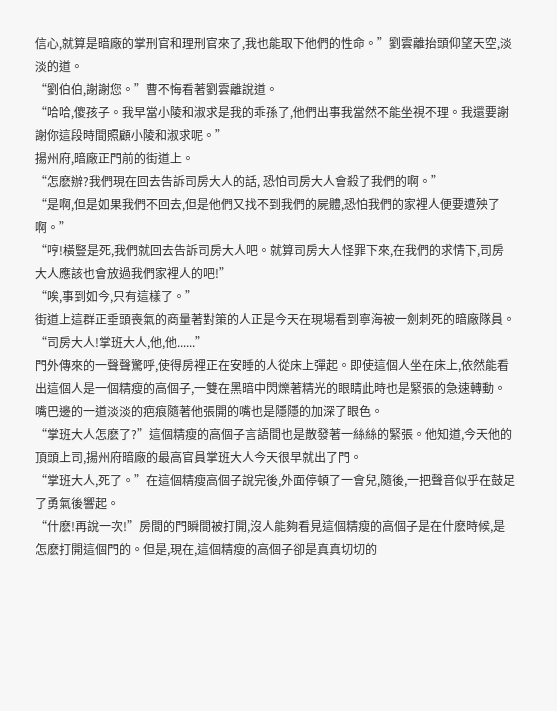信心,就算是暗廠的掌刑官和理刑官來了,我也能取下他們的性命。”劉雲離抬頭仰望天空,淡淡的道。
“劉伯伯,謝謝您。”曹不悔看著劉雲離說道。
“哈哈,傻孩子。我早當小陵和淑求是我的乖孫了,他們出事我當然不能坐視不理。我還要謝謝你這段時間照顧小陵和淑求呢。”
揚州府,暗廠正門前的街道上。
“怎麽辦?我們現在回去告訴司房大人的話, 恐怕司房大人會殺了我們的啊。”
“是啊,但是如果我們不回去,但是他們又找不到我們的屍體,恐怕我們的家裡人便要遭殃了啊。”
“哼!橫豎是死,我們就回去告訴司房大人吧。就算司房大人怪罪下來,在我們的求情下,司房大人應該也會放過我們家裡人的吧!”
“唉,事到如今,只有這樣了。”
街道上這群正垂頭喪氣的商量著對策的人正是今天在現場看到寧海被一劍刺死的暗廠隊員。
“司房大人!掌班大人,他,他......”
門外傳來的一聲聲驚呼,使得房裡正在安睡的人從床上彈起。即使這個人坐在床上,依然能看出這個人是一個精瘦的高個子,一雙在黑暗中閃爍著精光的眼睛此時也是緊張的急速轉動。嘴巴邊的一道淡淡的疤痕隨著他張開的嘴也是隱隱的加深了眼色。
“掌班大人怎麽了?”這個精瘦的高個子言語間也是散發著一絲絲的緊張。他知道,今天他的頂頭上司,揚州府暗廠的最高官員掌班大人今天很早就出了門。
“掌班大人,死了。”在這個精瘦高個子說完後,外面停頓了一會兒,隨後,一把聲音似乎在鼓足了勇氣後響起。
“什麽!再說一次!”房間的門瞬間被打開,沒人能夠看見這個精瘦的高個子是在什麽時候,是怎麽打開這個門的。但是,現在,這個精瘦的高個子卻是真真切切的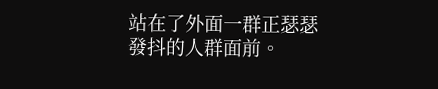站在了外面一群正瑟瑟發抖的人群面前。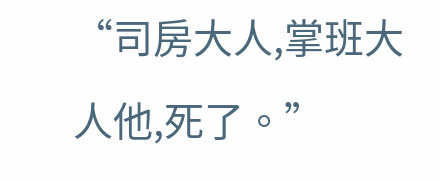“司房大人,掌班大人他,死了。”